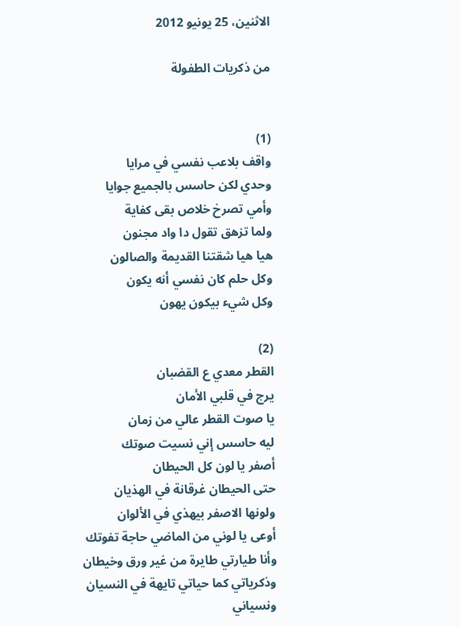الاثنين، 25 يونيو 2012

من ذكريات الطفولة


(1)
واقف بلاعب نفسي في مرايا
وحدي لكن حاسس بالجميع جوايا
وأمي تصرخ خلاص بقى كفاية
ولما تزهق تقول دا واد مجنون
هيا هيا شقتنا القديمة والصالون
وكل حلم كان نفسي أنه يكون
وكل شيء بيكون يهون

(2)
القطر معدي ع القضبان
يرج في قلبي الأمان
يا صوت القطر عالي من زمان
ليه حاسس إني نسيت صوتك
أصفر يا لون كل الحيطان
حتى الحيطان غرقانة في الهذيان
ولونها الاصفر بيهذي في الألوان
أوعى يا لوني من الماضي حاجة تفوتك
وأنا طيارتي طايرة من غير ورق وخيطان
وذكرياتي كما حياتي تايهة في النسيان
ونسياني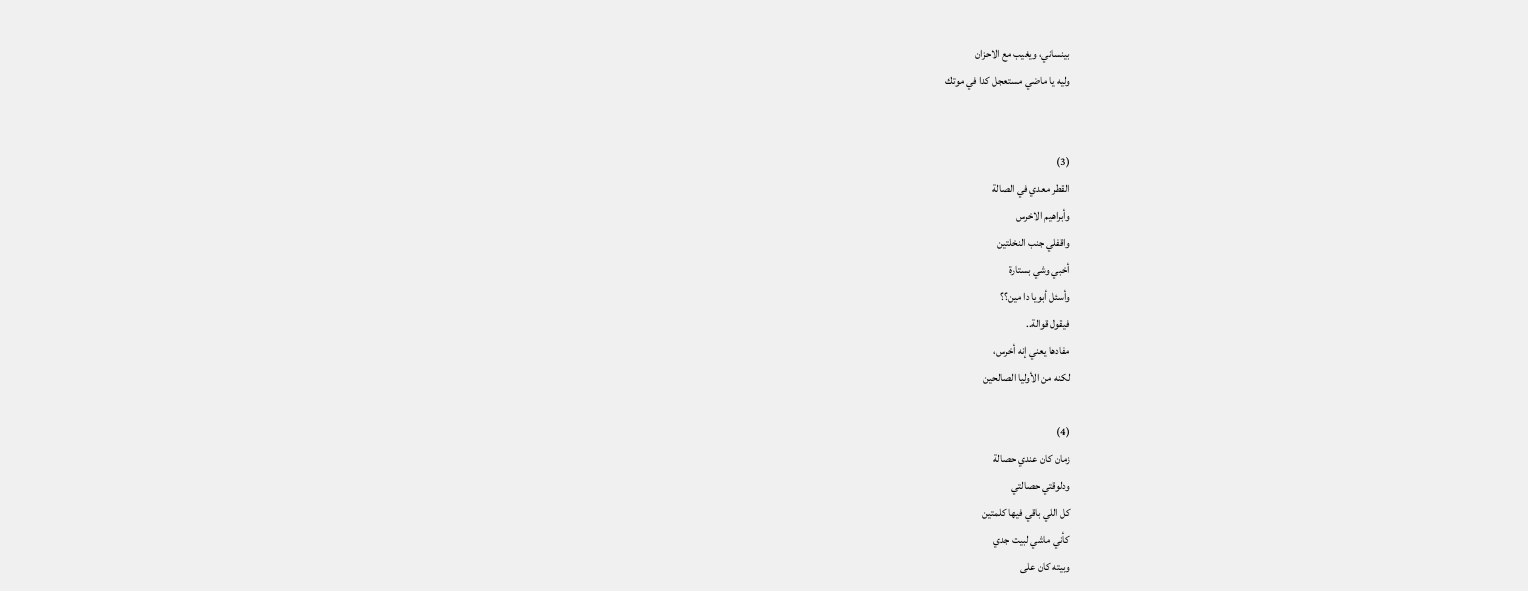بينساني، ويغيب مع الاحزان
وليه يا ماضي مستعجل كدا في موتك


(3)
القطر معدي في الصالة
وأبراهيم الاخرس
واقفلي جنب النخلتين
أخبي وشي بستارة
وأسئل أبويا دا مين؟؟
فيقول قوالة..
مفادها يعني إنه أخرس،
لكنه من الأوليا الصالحين

(4)
زمان كان عندي حصالة
ودلوقتي حصالتي
كل اللي باقي فيها كلمتين
كأني ماشي لبيت جدي
وبيته كان على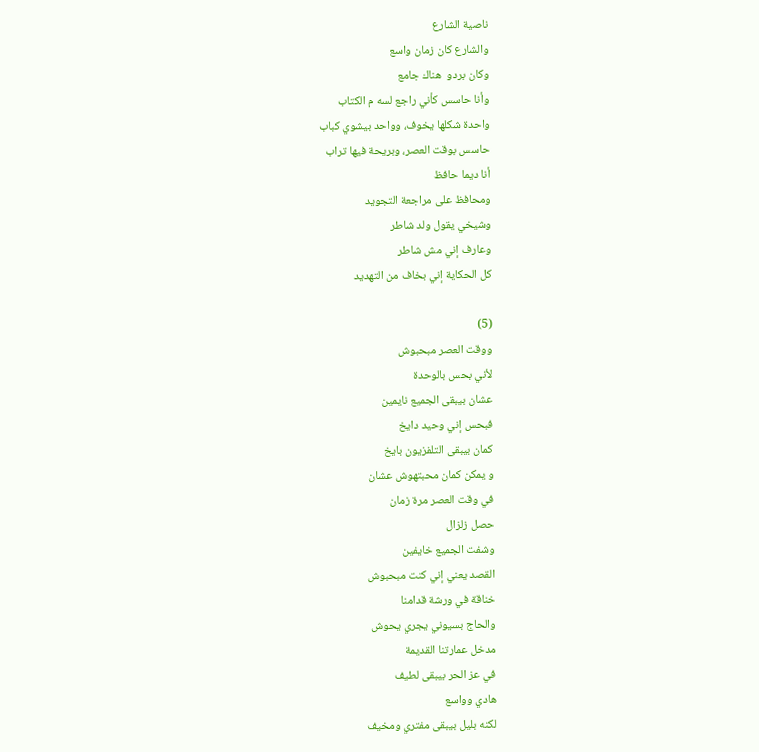ناصية الشارع
والشارع كان زمان واسع
وكان بردو  هناك جامع
وأنا حاسس كأني راجع لسه م الكتاب
واحدة شكلها يخوف، وواحد بيشوي كباب
حاسس بوقت العصر، وبريحة فيها تراب
أنا ديما حافظ
ومحافظ على مراجعة التجويد
وشيخي يقول ولد شاطر
وعارف إني مش شاطر
كل الحكاية إني بخاف من التهديد

(5)
ووقت العصر مبحبوش
لأني بحس بالوحدة
عشان بيبقى الجميع نايمين
فبحس إني وحيد دايخ
كمان بيبقى التلفزيون بايخ
و يمكن كمان محبتهوش عشان
في وقت العصر مرة زمان
حصل زلزال
وشفت الجميع خايفين
القصد يعني إني كنت مبحبوش
خناقة في ورشة قدامنا
والحاج بسيوني يجري يحوش
مدخل عمارتنا القديمة
في عز الحر بيبقى لطيف
هادي وواسع
لكنه بليل بيبقى مفتري ومخيف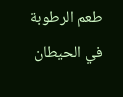طعم الرطوبة في الحيطان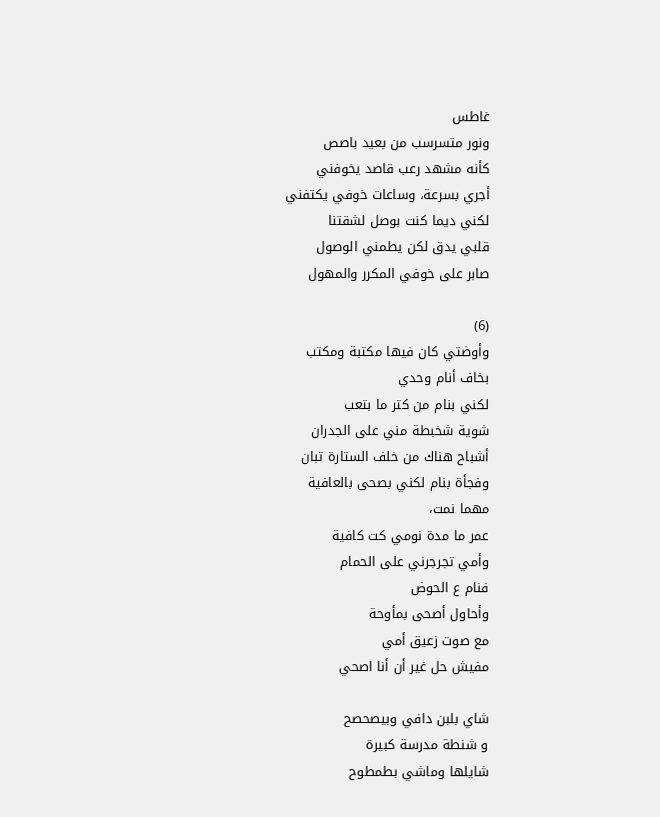غاطس
ونور متسرسب من بعيد باصص
كأنه مشهد رعب قاصد يخوفني
أجري بسرعة، وساعات خوفي يكتفني
لكني ديما كنت بوصل لشقتنا
قلبي يدق لكن يطمني الوصول
صابر على خوفي المكرر والمهول

(6)
وأوضتي كان فيها مكتبة ومكتب
بخاف أنام وحدي
لكني بنام من كتر ما بتعب
شوية شخبطة مني على الجدران
أشباح هناك من خلف الستارة تبان
وفجأة بنام لكني بصحى بالعافية
مهما نمت،
عمر ما مدة نومي كت كافية
وأمي تجرجرني على الحمام
فنام ع الحوض
وأحاول أصحى بمأوحة
مع صوت زعيق أمي
مفيش حل غير أن أنا اصحي

شاي بلبن دافي وبيصحصح
و شنطة مدرسة كبيرة
شايلها وماشي بطمطوح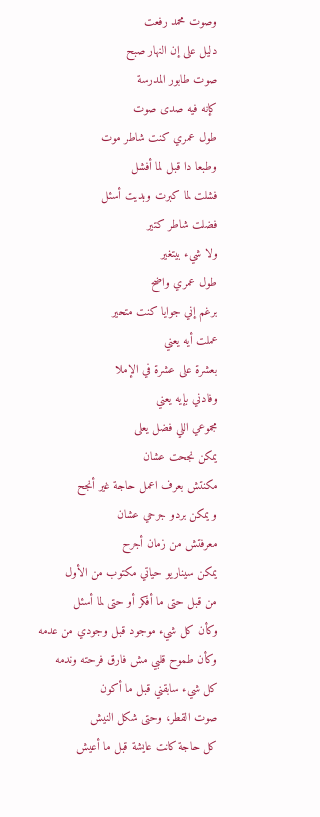وصوت محمد رفعت
دليل على إن النهار صبح
صوت طابور المدرسة
كإنه فيه صدى صوت
طول عمري كنت شاطر موت
وطبعا دا قبل لما أفشل
فشلت لما كبرت وبديت أسئل
فضلت شاطر كتير
ولا شيء بيتغير
طول عمري واضح
برغم إني جوايا كنت متحير
عملت أيه يعني
بعشرة على عشرة في الإملا
وفادني بإيه يعني
مجموعي اللي فضل يعلى
يمكن نجحت عشان
مكنتش بعرف اعمل حاجة غير أنجح
و يمكن بردو جرحي عشان
معرفتش من زمان أجرح
يمكن سيناريو حياتي مكتوب من الأول
من قبل حتى ما أفكر أو حتى لما أسئل
وكأن كل شيء موجود قبل وجودي من عدمه
وكأن طموح قلبي مش فارق فرحته وندمه
كل شيء سابقني قبل ما أكون
صوت القطر، وحتى شكل النيش
كل حاجة كانت عايشة قبل ما أعيش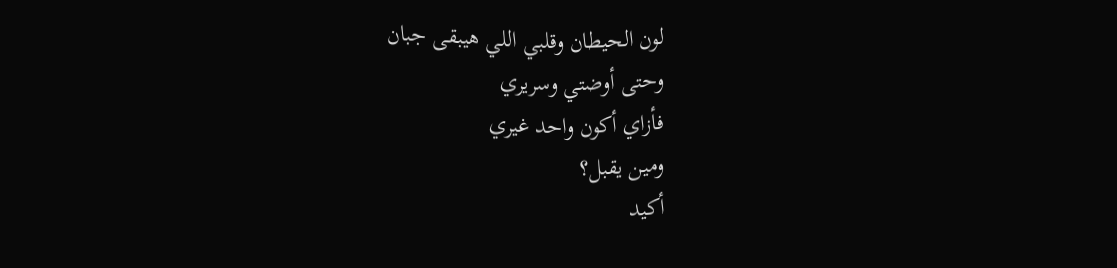لون الحيطان وقلبي اللي هيبقى جبان
وحتى أوضتي وسريري
فأزاي أكون واحد غيري
ومين يقبل؟
أكيد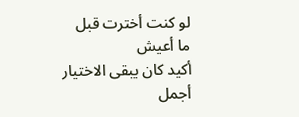لو كنت أخترت قبل ما أعيش
أكيد كان يبقى الاختيار أجمل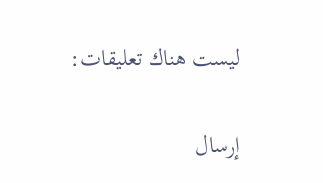ليست هناك تعليقات:

إرسال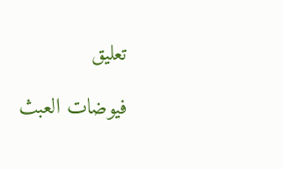تعليق

فيوضات العبث